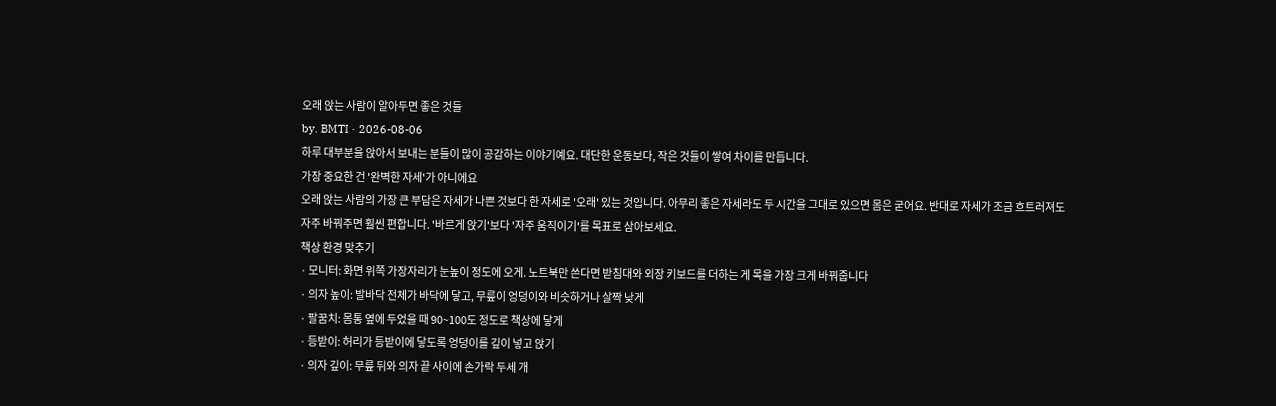오래 앉는 사람이 알아두면 좋은 것들
by. BMTI · 2026-08-06
하루 대부분을 앉아서 보내는 분들이 많이 공감하는 이야기예요. 대단한 운동보다, 작은 것들이 쌓여 차이를 만듭니다.
가장 중요한 건 '완벽한 자세'가 아니에요
오래 앉는 사람의 가장 큰 부담은 자세가 나쁜 것보다 한 자세로 '오래' 있는 것입니다. 아무리 좋은 자세라도 두 시간을 그대로 있으면 몸은 굳어요. 반대로 자세가 조금 흐트러져도 자주 바꿔주면 훨씬 편합니다. '바르게 앉기'보다 '자주 움직이기'를 목표로 삼아보세요.
책상 환경 맞추기
· 모니터: 화면 위쪽 가장자리가 눈높이 정도에 오게. 노트북만 쓴다면 받침대와 외장 키보드를 더하는 게 목을 가장 크게 바꿔줍니다
· 의자 높이: 발바닥 전체가 바닥에 닿고, 무릎이 엉덩이와 비슷하거나 살짝 낮게
· 팔꿈치: 몸통 옆에 두었을 때 90~100도 정도로 책상에 닿게
· 등받이: 허리가 등받이에 닿도록 엉덩이를 깊이 넣고 앉기
· 의자 깊이: 무릎 뒤와 의자 끝 사이에 손가락 두세 개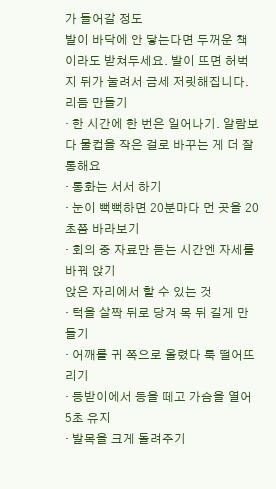가 들어갈 정도
발이 바닥에 안 닿는다면 두꺼운 책이라도 받쳐두세요. 발이 뜨면 허벅지 뒤가 눌려서 금세 저릿해집니다.
리듬 만들기
· 한 시간에 한 번은 일어나기. 알람보다 물컵을 작은 걸로 바꾸는 게 더 잘 통해요
· 통화는 서서 하기
· 눈이 뻑뻑하면 20분마다 먼 곳을 20초쯤 바라보기
· 회의 중 자료만 듣는 시간엔 자세를 바꿔 앉기
앉은 자리에서 할 수 있는 것
· 턱을 살짝 뒤로 당겨 목 뒤 길게 만들기
· 어깨를 귀 쪽으로 올렸다 툭 떨어뜨리기
· 등받이에서 등을 떼고 가슴을 열어 5초 유지
· 발목을 크게 돌려주기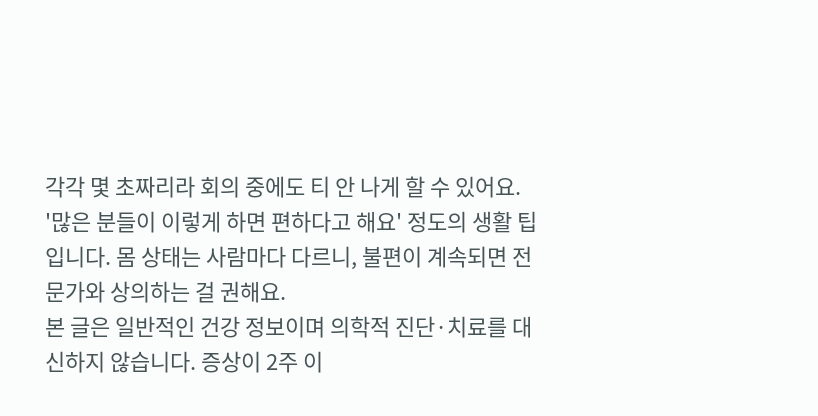각각 몇 초짜리라 회의 중에도 티 안 나게 할 수 있어요.
'많은 분들이 이렇게 하면 편하다고 해요' 정도의 생활 팁입니다. 몸 상태는 사람마다 다르니, 불편이 계속되면 전문가와 상의하는 걸 권해요.
본 글은 일반적인 건강 정보이며 의학적 진단·치료를 대신하지 않습니다. 증상이 2주 이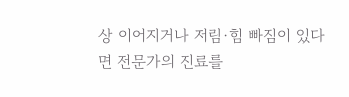상 이어지거나 저림·힘 빠짐이 있다면 전문가의 진료를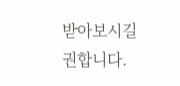받아보시길 권합니다.